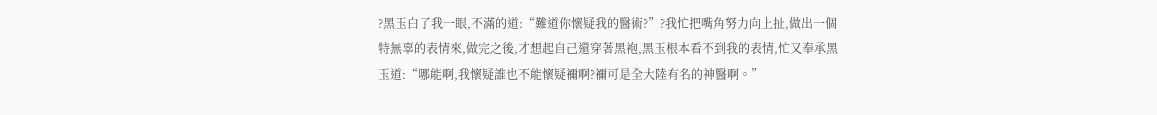?黑玉白了我一眼,不滿的道:“難道你懷疑我的醫術?”?我忙把嘴角努力向上扯,做出一個特無辜的表情來,做完之後,才想起自己還穿著黑袍,黑玉根本看不到我的表情,忙又奉承黑玉道:“哪能啊,我懷疑誰也不能懷疑禰啊?禰可是全大陸有名的神醫啊。”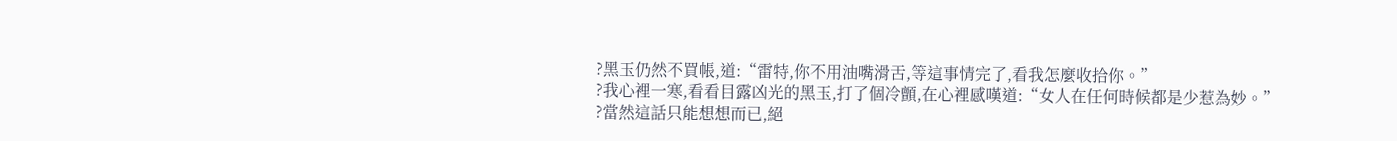?黑玉仍然不買帳,道:“雷特,你不用油嘴滑舌,等這事情完了,看我怎麼收拾你。”
?我心裡一寒,看看目露凶光的黑玉,打了個冷顫,在心裡感嘆道:“女人在任何時候都是少惹為妙。”
?當然這話只能想想而已,絕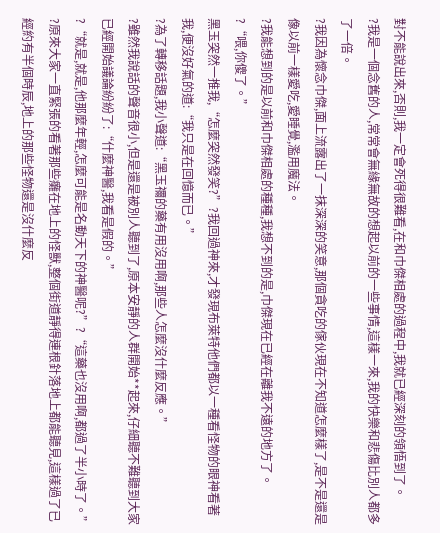對不能說出來,否則,我一定會死得很難看,在和巾傑相處的過程中,我就已經深刻的領悟到了。
?我是一個念舊的人,常常會無緣無故的想起以前的一些事情,這樣一來,我的快樂和悲傷比別人都多了一倍。
?我因為懷念巾傑,面上流露出了一抹深深的笑意,那個貪吃的傢伙現在不知道怎麼樣了,是不是還是像以前一樣愛吃,愛睡覺,濫用魔法。
?我能想到的是以前和巾傑相處的種種,我想不到的是,巾傑現在已經在離我不遠的地方了。
?“喂,你傻了。”
黑玉突然一推我,“怎麼突然發笑?”?我回過神來,才發現布萊特他們都以一種看怪物的眼神看著我,便沒好氣的道:“我只是在回憶而已。”
?為了轉移話題,我小聲道:“黑玉禰的藥有用沒用啊,那些人怎麼沒什麼反應。”
?雖然我說話的聲音很小,但是還是被別人聽到了,原本安靜的人群開始**起來,仔細聽不難聽到大家已經開始議論紛紛了:“什麼神醫,我看是假的。”
?“就是,就是,他那麼年輕,怎麼可能是名動天下的神醫呢?”?“這藥也沒用啊,都過了半小時了。”
?原來大家一直緊張的看著那些癱在地上的怪獸,整個街道靜得連根針落地上都能聽見,這樣過了已經約有半個時辰,地上的那些怪物還是沒什麼反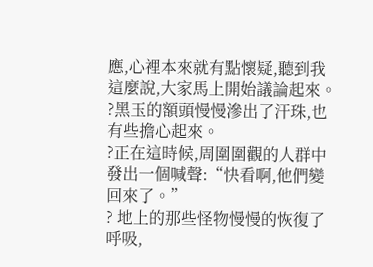應,心裡本來就有點懷疑,聽到我這麼說,大家馬上開始議論起來。
?黑玉的額頭慢慢滲出了汗珠,也有些擔心起來。
?正在這時候,周圍圍觀的人群中發出一個喊聲:“快看啊,他們變回來了。”
? 地上的那些怪物慢慢的恢復了呼吸,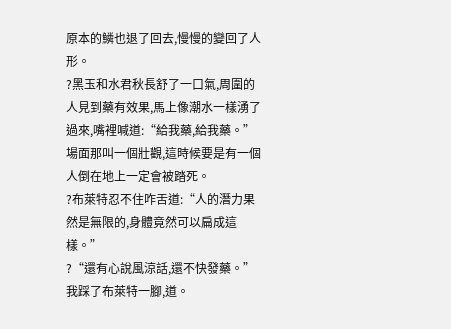原本的鱗也退了回去,慢慢的變回了人形。
?黑玉和水君秋長舒了一口氣,周圍的人見到藥有效果,馬上像潮水一樣湧了過來,嘴裡喊道:“給我藥,給我藥。”
場面那叫一個壯觀,這時候要是有一個人倒在地上一定會被踏死。
?布萊特忍不住咋舌道:“人的潛力果然是無限的,身體竟然可以扁成這樣。”
?“還有心說風涼話,還不快發藥。”
我踩了布萊特一腳,道。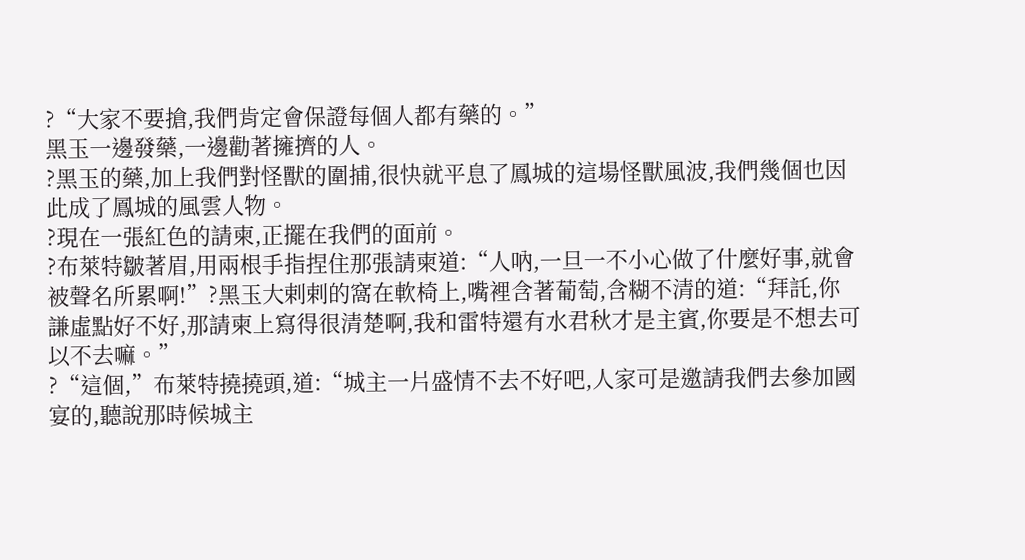?“大家不要搶,我們肯定會保證每個人都有藥的。”
黑玉一邊發藥,一邊勸著擁擠的人。
?黑玉的藥,加上我們對怪獸的圍捕,很快就平息了鳳城的這場怪獸風波,我們幾個也因此成了鳳城的風雲人物。
?現在一張紅色的請柬,正擺在我們的面前。
?布萊特皺著眉,用兩根手指捏住那張請柬道:“人吶,一旦一不小心做了什麼好事,就會被聲名所累啊!”?黑玉大剌剌的窩在軟椅上,嘴裡含著葡萄,含糊不清的道:“拜託,你謙虛點好不好,那請柬上寫得很清楚啊,我和雷特還有水君秋才是主賓,你要是不想去可以不去嘛。”
?“這個,”布萊特撓撓頭,道:“城主一片盛情不去不好吧,人家可是邀請我們去參加國宴的,聽說那時候城主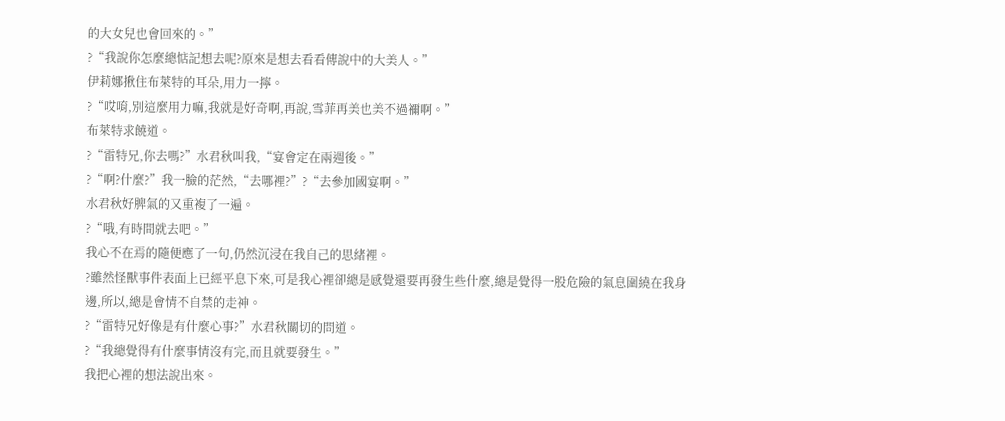的大女兒也會回來的。”
?“我說你怎麼總惦記想去呢?原來是想去看看傳說中的大美人。”
伊莉娜揪住布萊特的耳朵,用力一擰。
?“哎唷,別這麼用力嘛,我就是好奇啊,再說,雪菲再美也美不過禰啊。”
布萊特求饒道。
?“雷特兄,你去嗎?”水君秋叫我,“宴會定在兩週後。”
?“啊?什麼?”我一臉的茫然,“去哪裡?”?“去參加國宴啊。”
水君秋好脾氣的又重複了一遍。
?“哦,有時間就去吧。”
我心不在焉的隨便應了一句,仍然沉浸在我自己的思緒裡。
?雖然怪獸事件表面上已經平息下來,可是我心裡卻總是感覺還要再發生些什麼,總是覺得一股危險的氣息圍繞在我身邊,所以,總是會情不自禁的走神。
?“雷特兄好像是有什麼心事?”水君秋關切的問道。
?“我總覺得有什麼事情沒有完,而且就要發生。”
我把心裡的想法說出來。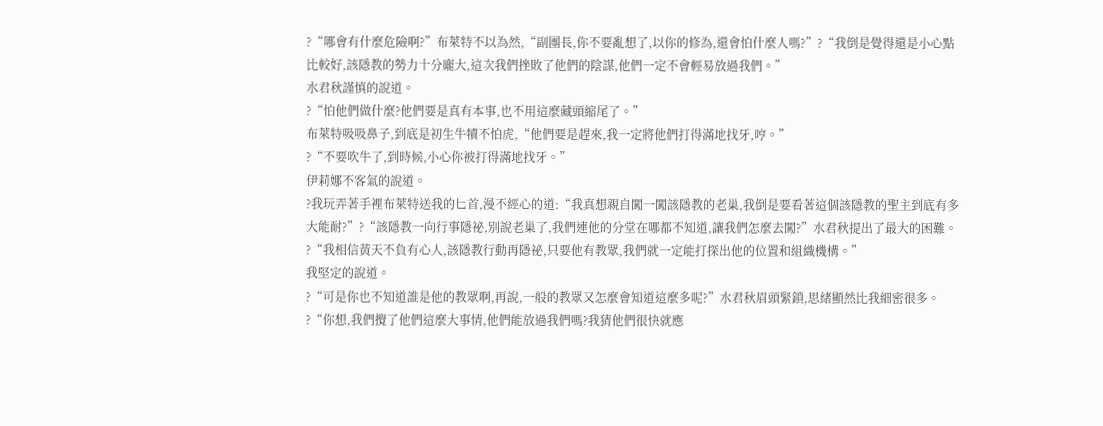?“哪會有什麼危險啊?”布萊特不以為然,“副團長,你不要亂想了,以你的修為,還會怕什麼人嗎?”?“我倒是覺得還是小心點比較好,該隱教的勢力十分龐大,這次我們挫敗了他們的陰謀,他們一定不會輕易放過我們。”
水君秋謹慎的說道。
?“怕他們做什麼?他們要是真有本事,也不用這麼藏頭縮尾了。”
布萊特吸吸鼻子,到底是初生牛犢不怕虎,“他們要是趕來,我一定將他們打得滿地找牙,哼。”
?“不要吹牛了,到時候,小心你被打得滿地找牙。”
伊莉娜不客氣的說道。
?我玩弄著手裡布萊特送我的匕首,漫不經心的道:“我真想親自闖一闖該隱教的老巢,我倒是要看著這個該隱教的聖主到底有多大能耐?”?“該隱教一向行事隱祕,別說老巢了,我們連他的分堂在哪都不知道,讓我們怎麼去闖?”水君秋提出了最大的困難。
?“我相信黃天不負有心人,該隱教行動再隱祕,只要他有教眾,我們就一定能打探出他的位置和組織機構。”
我堅定的說道。
?“可是你也不知道誰是他的教眾啊,再說,一般的教眾又怎麼會知道這麼多呢?”水君秋眉頭緊鎖,思緒顯然比我細密很多。
?“你想,我們攪了他們這麼大事情,他們能放過我們嗎?我猜他們很快就應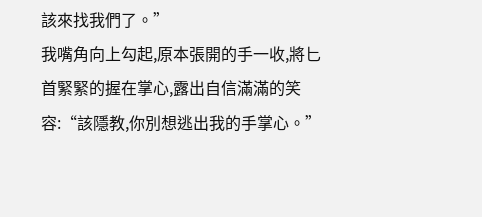該來找我們了。”
我嘴角向上勾起,原本張開的手一收,將匕首緊緊的握在掌心,露出自信滿滿的笑容:“該隱教,你別想逃出我的手掌心。”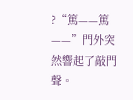?“篤——篤——”門外突然響起了敲門聲。